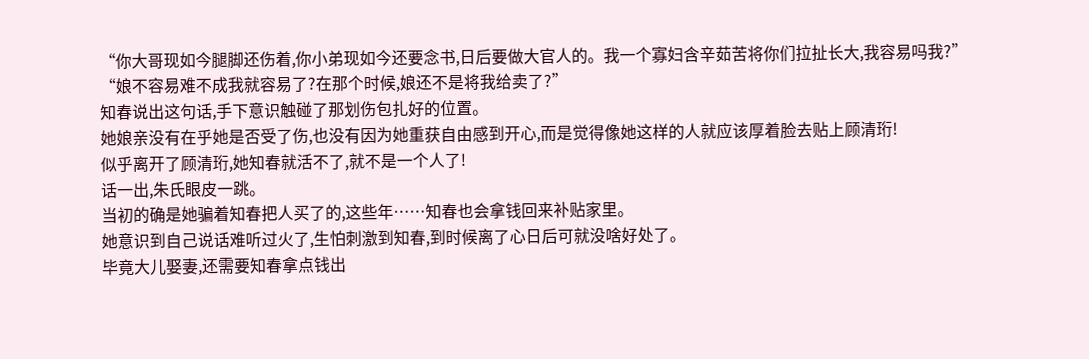“你大哥现如今腿脚还伤着,你小弟现如今还要念书,日后要做大官人的。我一个寡妇含辛茹苦将你们拉扯长大,我容易吗我?”
“娘不容易难不成我就容易了?在那个时候,娘还不是将我给卖了?”
知春说出这句话,手下意识触碰了那划伤包扎好的位置。
她娘亲没有在乎她是否受了伤,也没有因为她重获自由感到开心,而是觉得像她这样的人就应该厚着脸去贴上顾清珩!
似乎离开了顾清珩,她知春就活不了,就不是一个人了!
话一出,朱氏眼皮一跳。
当初的确是她骗着知春把人买了的,这些年……知春也会拿钱回来补贴家里。
她意识到自己说话难听过火了,生怕刺激到知春,到时候离了心日后可就没啥好处了。
毕竟大儿娶妻,还需要知春拿点钱出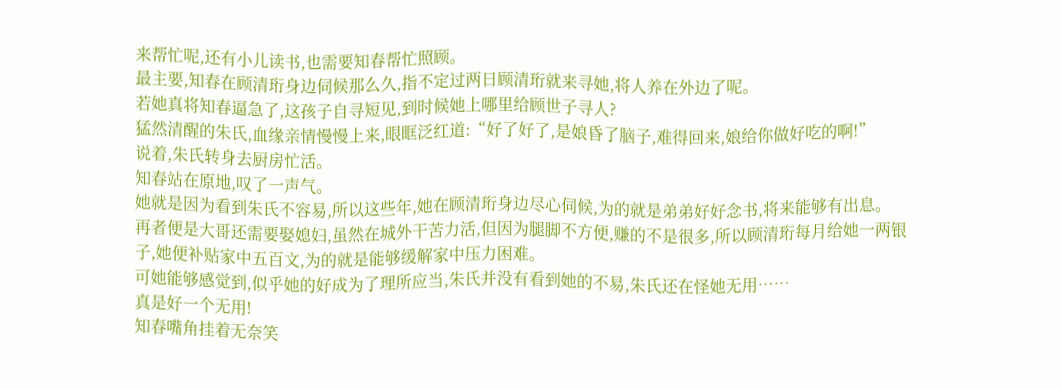来帮忙呢,还有小儿读书,也需要知春帮忙照顾。
最主要,知春在顾清珩身边伺候那么久,指不定过两日顾清珩就来寻她,将人养在外边了呢。
若她真将知春逼急了,这孩子自寻短见,到时候她上哪里给顾世子寻人?
猛然清醒的朱氏,血缘亲情慢慢上来,眼眶泛红道:“好了好了,是娘昏了脑子,难得回来,娘给你做好吃的啊!”
说着,朱氏转身去厨房忙活。
知春站在原地,叹了一声气。
她就是因为看到朱氏不容易,所以这些年,她在顾清珩身边尽心伺候,为的就是弟弟好好念书,将来能够有出息。
再者便是大哥还需要娶媳妇,虽然在城外干苦力活,但因为腿脚不方便,赚的不是很多,所以顾清珩每月给她一两银子,她便补贴家中五百文,为的就是能够缓解家中压力困难。
可她能够感觉到,似乎她的好成为了理所应当,朱氏并没有看到她的不易,朱氏还在怪她无用……
真是好一个无用!
知春嘴角挂着无奈笑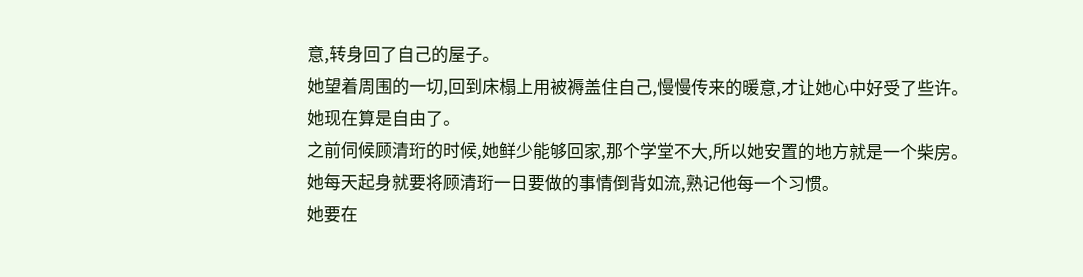意,转身回了自己的屋子。
她望着周围的一切,回到床榻上用被褥盖住自己,慢慢传来的暖意,才让她心中好受了些许。
她现在算是自由了。
之前伺候顾清珩的时候,她鲜少能够回家,那个学堂不大,所以她安置的地方就是一个柴房。
她每天起身就要将顾清珩一日要做的事情倒背如流,熟记他每一个习惯。
她要在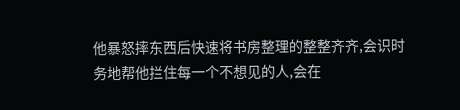他暴怒摔东西后快速将书房整理的整整齐齐,会识时务地帮他拦住每一个不想见的人,会在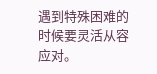遇到特殊困难的时候要灵活从容应对。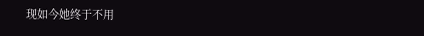现如今她终于不用